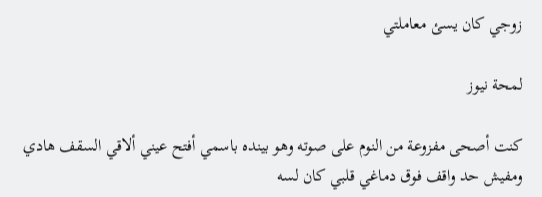زوجي كان يسئ معاملتي

لمحة نيوز

كنت أصحى مفزوعة من النوم على صوته وهو بينده باسمي أفتح عيني ألاقي السقف هادي ومفيش حد واقف فوق دماغي قلبي كان لسه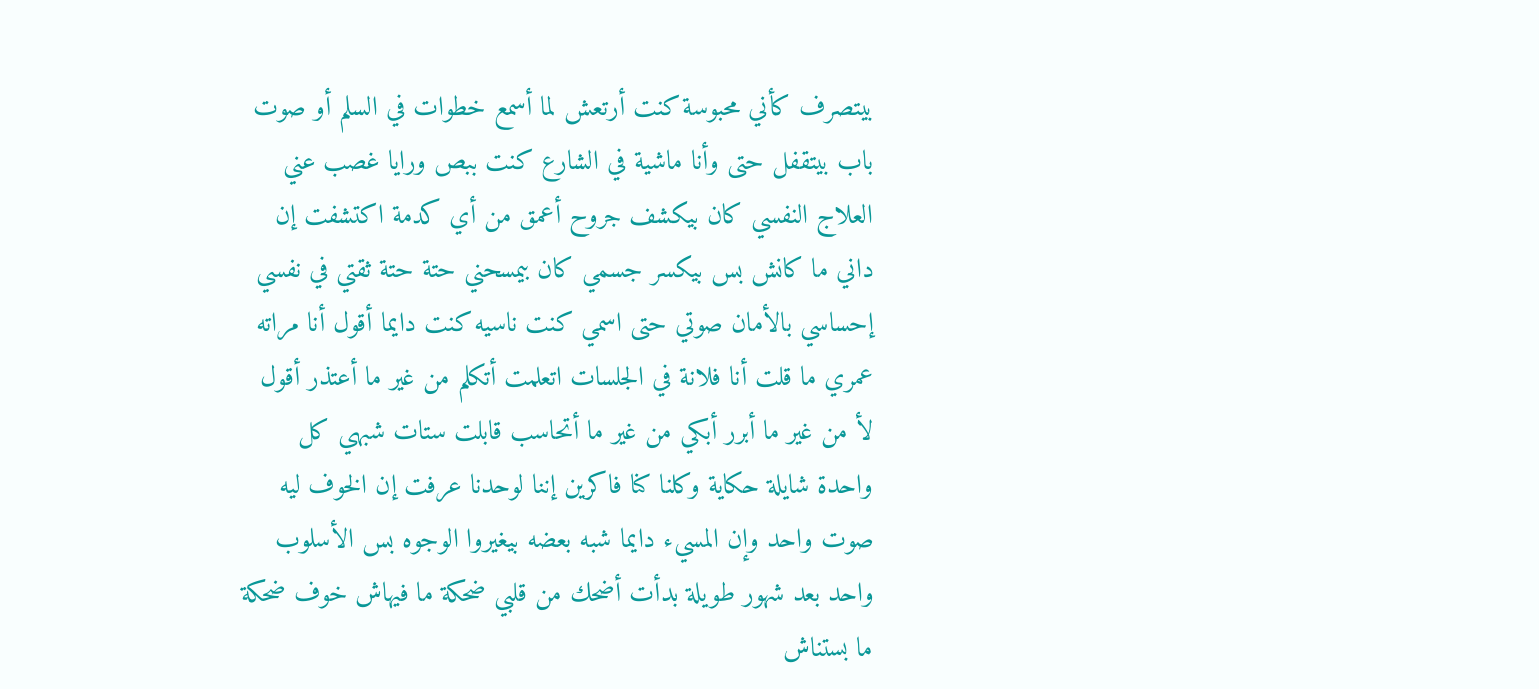بيتصرف كأني محبوسة كنت أرتعش لما أسمع خطوات في السلم أو صوت باب بيتقفل حتى وأنا ماشية في الشارع كنت ببص ورايا غصب عني العلاج النفسي كان بيكشف جروح أعمق من أي كدمة اكتشفت إن داني ما كانش بس بيكسر جسمي كان بيمسحني حتة حتة ثقتي في نفسي إحساسي بالأمان صوتي حتى اسمي كنت ناسيه كنت دايما أقول أنا مراته عمري ما قلت أنا فلانة في الجلسات اتعلمت أتكلم من غير ما أعتذر أقول لأ من غير ما أبرر أبكي من غير ما أتحاسب قابلت ستات شبهي كل واحدة شايلة حكاية وكلنا كنا فاكرين إننا لوحدنا عرفت إن الخوف ليه صوت واحد وإن المسيء دايما شبه بعضه بيغيروا الوجوه بس الأسلوب واحد بعد شهور طويلة بدأت أضحك من قلبي ضحكة ما فيهاش خوف ضحكة
ما بستناش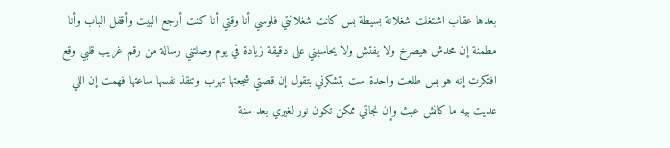بعدها عقاب اشتغلت شغلانة بسيطة بس كانت شغلانتي فلوسي أنا وقتي أنا كنت أرجع البيت وأقفل الباب وأنا مطمنة إن محدش هيصرخ ولا يفتش ولا يحاسبني على دقيقة زيادة في يوم وصلتني رسالة من رقم غريب قلبي وقع افتكرت إنه هو بس طلعت واحدة ست بتشكرني بتقول إن قصتي شجعتها تهرب وتنقذ نفسها ساعتها فهمت إن اللي عديت بيه ما كانش عبث وإن نجاتي ممكن تكون نور لغيري بعد سنة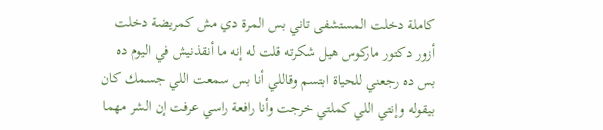كاملة دخلت المستشفى تاني بس المرة دي مش كمريضة دخلت أزور دكتور ماركوس هيل شكرته قلت له إنه ما أنقذنيش في اليوم ده بس ده رجعني للحياة ابتسم وقاللي أنا بس سمعت اللي جسمك كان بيقوله وإنتي اللي كملتي خرجت وأنا رافعة راسي عرفت إن الشر مهما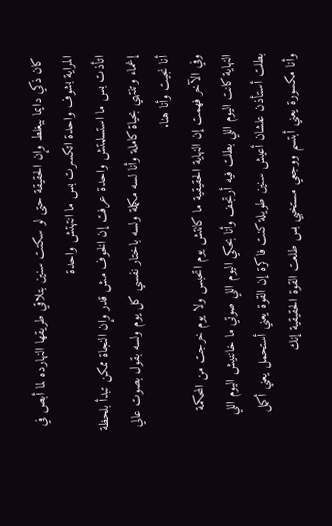كان ذكي دايما بيغلط وإن الحقيقة حتى لو سكتت سنين بتلاقي طريقها النهارده لما أبص في المراية بشوف واحدة اتكسرت بس ما انتهتش واحدة
اتأذت بس ما استسلمتش واحدة عرفت إن الخوف مش قدر وإن النجاة ممكن تبدأ بلحظة إغماء وتنتهي بحياة كاملة وأنا لسه مكملة ولسه باختار نفسي كل يوم ولسه بقول بصوت عالي أنا نجيت وأنا هنا.
وفي الآخر فهمت إن النهاية الحقيقية ما كانتش يوم اتحبس ولا يوم خرجت من المحكمة النهاية كانت اليوم اللي بطلت فيه أرتجف وأنا بحكي اليوم اللي صوتي ما خاننيش اليوم اللي بطلت أستأذن علشان أعيش سنين طويلة كنت فاكرة إن القوة يعني أستحمل يعني أكمل وأنا مكسورة يعني أبتسم ووجعي مستخبي بس طلعت القوة الحقيقية إنك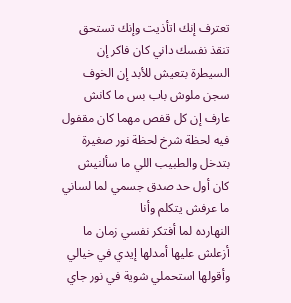تعترف إنك اتأذيت وإنك تستحق تنقذ نفسك داني كان فاكر إن السيطرة بتعيش للأبد إن الخوف سجن ملوش باب بس ما كانش عارف إن كل قفص مهما كان مقفول فيه لحظة شرخ لحظة نور صغيرة بتدخل والطبيب اللي ما سألنيش كان أول حد صدق جسمي لما لساني ما عرفش يتكلم وأنا
النهارده لما أفتكر نفسي زمان ما أزعلش عليها أمدلها إيدي في خيالي وأقولها استحملي شوية في نور جاي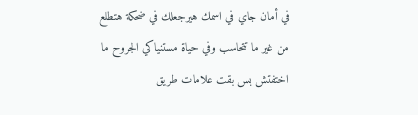في أمان جاي في اسمك هيرجعلك في ضحكة هتطلع من غير ما تتحاسب وفي حياة مستنياكي الجروح ما اختفتش بس بقت علامات طريق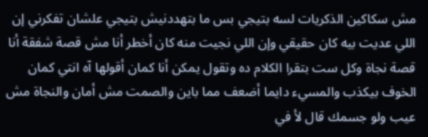مش سكاكين الذكريات لسه بتيجي بس ما بتهددنيش بتيجي علشان تفكرني إن اللي عديت بيه كان حقيقي وإن اللي نجيت منه كان أخطر أنا مش قصة شفقة أنا قصة نجاة وكل ست بتقرا الكلام ده وتقول يمكن أنا كمان أقولها آه انتي كمان الخوف بيكذب والمسيء دايما أضعف مما باين والصمت مش أمان والنجاة مش عيب ولو جسمك قال لأ في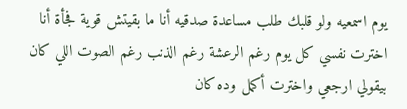يوم اسمعيه ولو قلبك طلب مساعدة صدقيه أنا ما بقيتش قوية فجأة أنا اخترت نفسي كل يوم رغم الرعشة رغم الذنب رغم الصوت اللي كان بيقولي ارجعي واخترت أكمل وده كان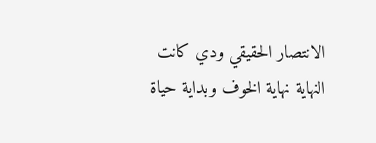الانتصار الحقيقي ودي كانت النهاية نهاية الخوف وبداية حياة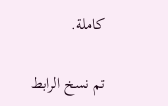كاملة.

تم نسخ الرابط